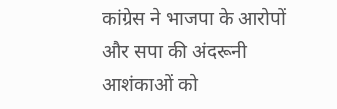कांग्रेस ने भाजपा के आरोपों और सपा की अंदरूनी आशंकाओं को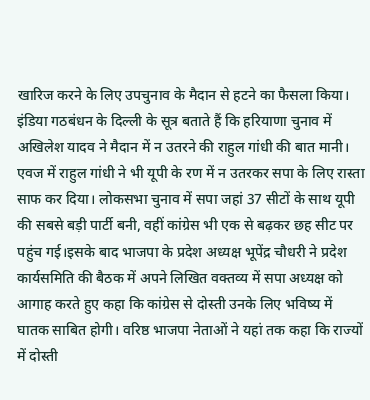खारिज करने के लिए उपचुनाव के मैदान से हटने का फैसला किया। इंडिया गठबंधन के दिल्ली के सूत्र बताते हैं कि हरियाणा चुनाव में अखिलेश यादव ने मैदान में न उतरने की राहुल गांधी की बात मानी। एवज में राहुल गांधी ने भी यूपी के रण में न उतरकर सपा के लिए रास्ता साफ कर दिया। लोकसभा चुनाव में सपा जहां 37 सीटों के साथ यूपी की सबसे बड़ी पार्टी बनी, वहीं कांग्रेस भी एक से बढ़कर छह सीट पर पहुंच गई।इसके बाद भाजपा के प्रदेश अध्यक्ष भूपेंद्र चौधरी ने प्रदेश कार्यसमिति की बैठक में अपने लिखित वक्तव्य में सपा अध्यक्ष को आगाह करते हुए कहा कि कांग्रेस से दोस्ती उनके लिए भविष्य में घातक साबित होगी। वरिष्ठ भाजपा नेताओं ने यहां तक कहा कि राज्यों में दोस्ती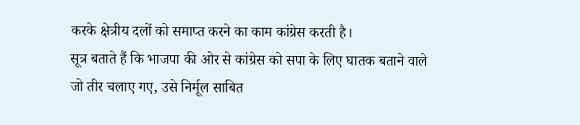करके क्षेत्रीय दलों को समाप्त करने का काम कांग्रेस करती है।
सूत्र बताते हैं कि भाजपा की ओर से कांग्रेस को सपा के लिए घातक बताने वाले जो तीर चलाए गए, उसे निर्मूल साबित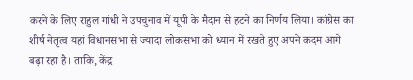करने के लिए राहुल गांधी ने उपचुनाव में यूपी के मैदान से हटने का निर्णय लिया। कांग्रेस का शीर्ष नेतृत्व यहां विधानसभा से ज्यादा लोकसभा को ध्यान में रखते हुए अपने कदम आगे बढ़ा रहा है। ताकि, केंद्र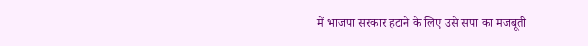में भाजपा सरकार हटाने के लिए उसे सपा का मजबूती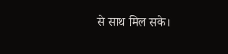से साथ मिल सके।